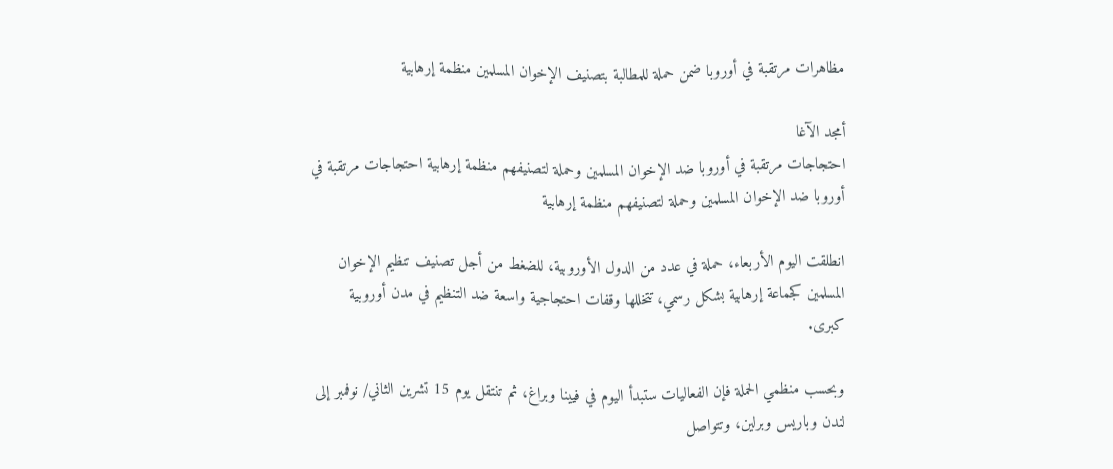مظاهرات مرتقبة في أوروبا ضمن حملة للمطالبة بتصنيف الإخوان المسلمين منظمة إرهابية

أمجد الآغا
احتجاجات مرتقبة في أوروبا ضد الإخوان المسلمين وحملة لتصنيفهم منظمة إرهابية احتجاجات مرتقبة في أوروبا ضد الإخوان المسلمين وحملة لتصنيفهم منظمة إرهابية

انطلقت اليوم الأربعاء، حملة في عدد من الدول الأوروبية، للضغط من أجل تصنيف تنظيم الإخوان المسلمين كجماعة إرهابية بشكل رسمي، تتخللها وقفات احتجاجية واسعة ضد التنظيم في مدن أوروبية كبرى.

وبحسب منظمي الحملة فإن الفعاليات ستبدأ اليوم في فيينا وبراغ، ثم تنتقل يوم 15 تشرين الثاني/ نوفمبر إلى لندن وباريس وبرلين، وتتواصل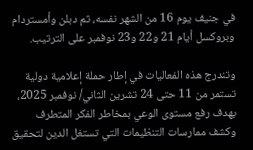في جنيف يوم 16 من الشهر نفسه، ثم دبلن وأمستردام وبروكسل أيام 21 و22 و23 نوفمبر على الترتيب.

وتندرج هذه الفعاليات في إطار حملة إعلامية دولية تستمر من 11 حتى 24 تشرين الثاني/ نوفمبر 2025، بهدف رفع مستوى الوعي بمخاطر الفكر المتطرف وكشف ممارسات التنظيمات التي تستغل الدين لتحقيق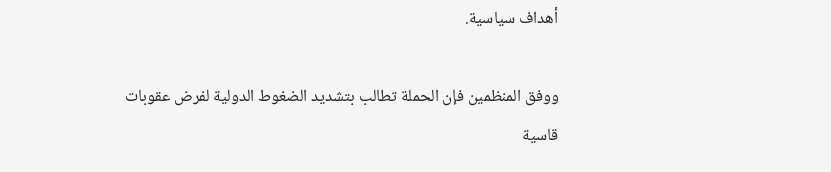أهداف سياسية.

ووفق المنظمين فإن الحملة تطالب بتشديد الضغوط الدولية لفرض عقوبات قاسية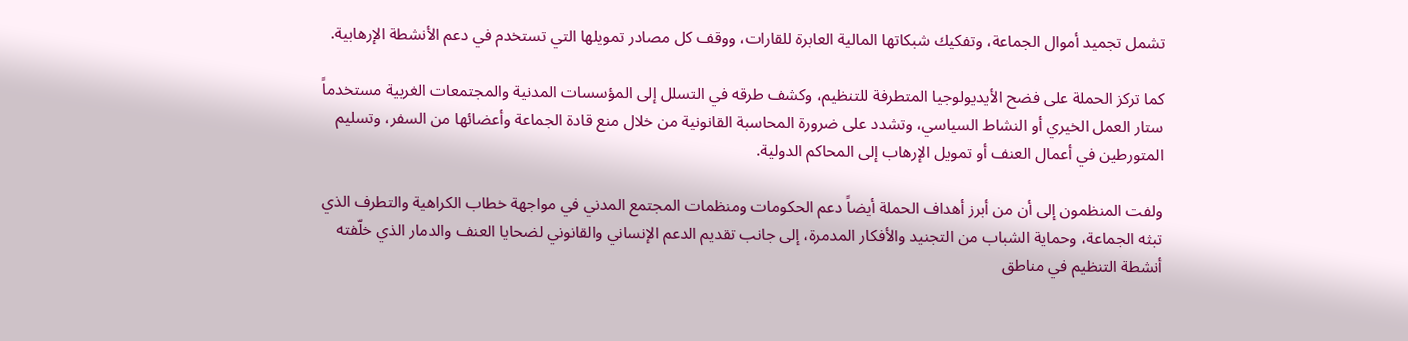تشمل تجميد أموال الجماعة، وتفكيك شبكاتها المالية العابرة للقارات، ووقف كل مصادر تمويلها التي تستخدم في دعم الأنشطة الإرهابية.

كما تركز الحملة على فضح الأيديولوجيا المتطرفة للتنظيم، وكشف طرقه في التسلل إلى المؤسسات المدنية والمجتمعات الغربية مستخدماً ستار العمل الخيري أو النشاط السياسي، وتشدد على ضرورة المحاسبة القانونية من خلال منع قادة الجماعة وأعضائها من السفر، وتسليم المتورطين في أعمال العنف أو تمويل الإرهاب إلى المحاكم الدولية.

ولفت المنظمون إلى أن من أبرز أهداف الحملة أيضاً دعم الحكومات ومنظمات المجتمع المدني في مواجهة خطاب الكراهية والتطرف الذي تبثه الجماعة، وحماية الشباب من التجنيد والأفكار المدمرة، إلى جانب تقديم الدعم الإنساني والقانوني لضحايا العنف والدمار الذي خلّفته أنشطة التنظيم في مناطق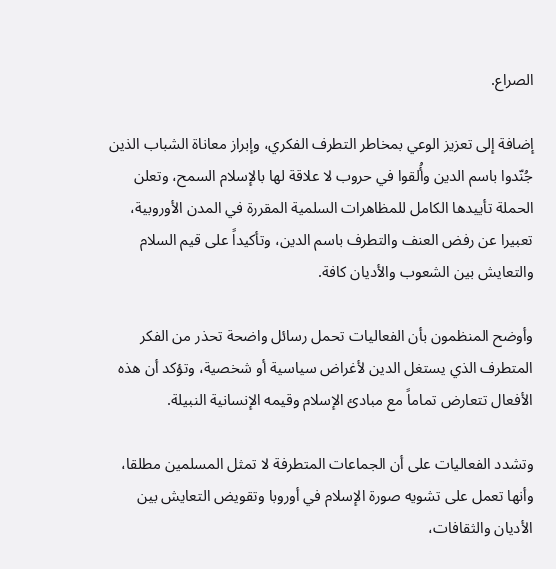الصراع.

إضافة إلى تعزيز الوعي بمخاطر التطرف الفكري، وإبراز معاناة الشباب الذين جُنّدوا باسم الدين وأُلقوا في حروب لا علاقة لها بالإسلام السمح، وتعلن الحملة تأييدها الكامل للمظاهرات السلمية المقررة في المدن الأوروبية، تعبيرا عن رفض العنف والتطرف باسم الدين، وتأكيداً على قيم السلام والتعايش بين الشعوب والأديان كافة.

وأوضح المنظمون بأن الفعاليات تحمل رسائل واضحة تحذر من الفكر المتطرف الذي يستغل الدين لأغراض سياسية أو شخصية، وتؤكد أن هذه الأفعال تتعارض تماماً مع مبادئ الإسلام وقيمه الإنسانية النبيلة.

وتشدد الفعاليات على أن الجماعات المتطرفة لا تمثل المسلمين مطلقا، وأنها تعمل على تشويه صورة الإسلام في أوروبا وتقويض التعايش بين الأديان والثقافات،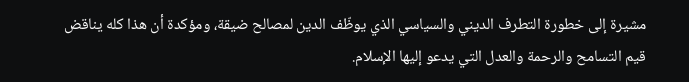مشيرة إلى خطورة التطرف الديني والسياسي الذي يوظّف الدين لمصالح ضيقة، ومؤكدة أن هذا كله يناقض قيم التسامح والرحمة والعدل التي يدعو إليها الإسلام.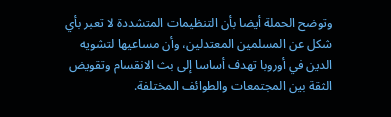وتوضح الحملة أيضا بأن التنظيمات المتشددة لا تعبر بأي شكل عن المسلمين المعتدلين، وأن مساعيها لتشويه الدين في أوروبا تهدف أساسا إلى بث الانقسام وتقويض الثقة بين المجتمعات والطوائف المختلفة.